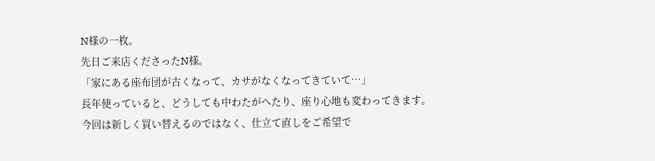N様の一枚。
先日ご来店くださったN様。
「家にある座布団が古くなって、カサがなくなってきていて…」
長年使っていると、どうしても中わたがへたり、座り心地も変わってきます。
今回は新しく買い替えるのではなく、仕立て直しをご希望で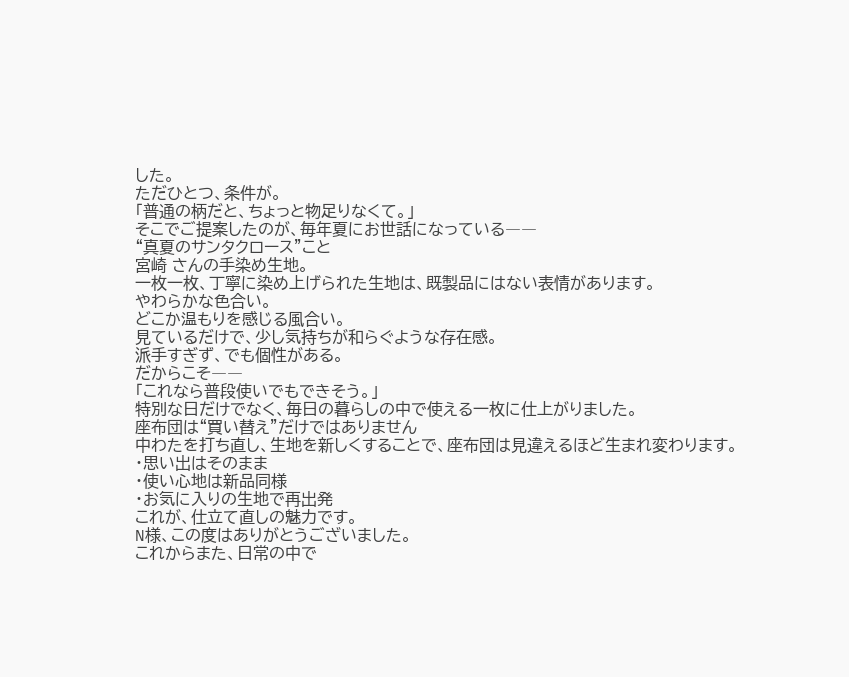した。
ただひとつ、条件が。
「普通の柄だと、ちょっと物足りなくて。」
そこでご提案したのが、毎年夏にお世話になっている――
“真夏のサンタクロース”こと
宮崎 さんの手染め生地。
一枚一枚、丁寧に染め上げられた生地は、既製品にはない表情があります。
やわらかな色合い。
どこか温もりを感じる風合い。
見ているだけで、少し気持ちが和らぐような存在感。
派手すぎず、でも個性がある。
だからこそ――
「これなら普段使いでもできそう。」
特別な日だけでなく、毎日の暮らしの中で使える一枚に仕上がりました。
座布団は“買い替え”だけではありません
中わたを打ち直し、生地を新しくすることで、座布団は見違えるほど生まれ変わります。
・思い出はそのまま
・使い心地は新品同様
・お気に入りの生地で再出発
これが、仕立て直しの魅力です。
N様、この度はありがとうございました。
これからまた、日常の中で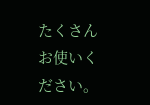たくさんお使いください。